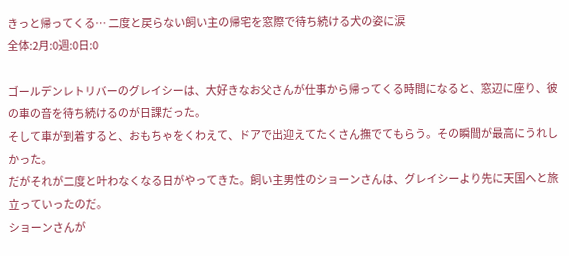きっと帰ってくる… 二度と戻らない飼い主の帰宅を窓際で待ち続ける犬の姿に涙
全体:2月:0週:0日:0

ゴールデンレトリバーのグレイシーは、大好きなお父さんが仕事から帰ってくる時間になると、窓辺に座り、彼の車の音を待ち続けるのが日課だった。
そして車が到着すると、おもちゃをくわえて、ドアで出迎えてたくさん撫でてもらう。その瞬間が最高にうれしかった。
だがそれが二度と叶わなくなる日がやってきた。飼い主男性のショーンさんは、グレイシーより先に天国へと旅立っていったのだ。
ショーンさんが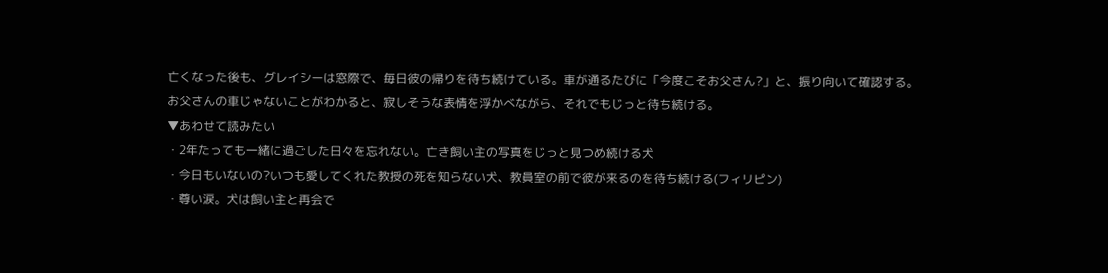亡くなった後も、グレイシーは窓際で、毎日彼の帰りを待ち続けている。車が通るたびに「今度こそお父さん?」と、振り向いて確認する。
お父さんの車じゃないことがわかると、寂しそうな表情を浮かべながら、それでもじっと待ち続ける。
▼あわせて読みたい
・2年たっても一緒に過ごした日々を忘れない。亡き飼い主の写真をじっと見つめ続ける犬
・今日もいないの?いつも愛してくれた教授の死を知らない犬、教員室の前で彼が来るのを待ち続ける(フィリピン)
・尊い涙。犬は飼い主と再会で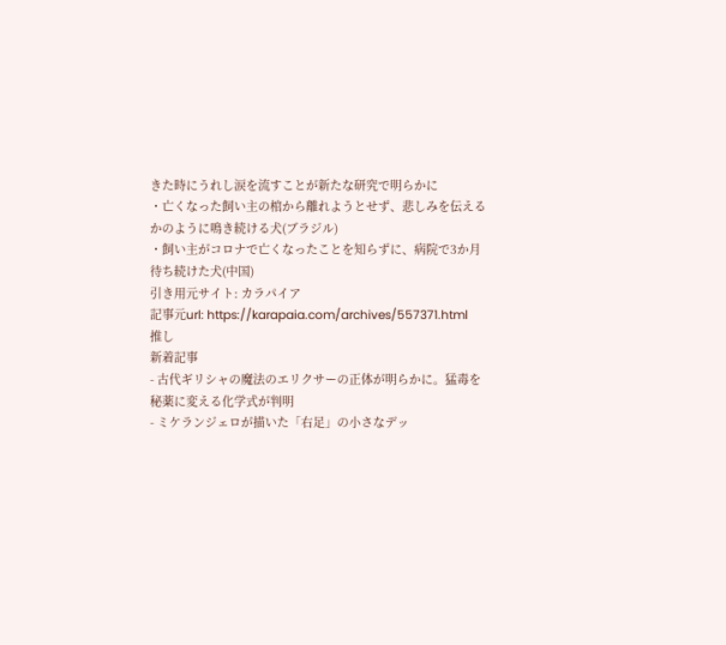きた時にうれし涙を流すことが新たな研究で明らかに
・亡くなった飼い主の棺から離れようとせず、悲しみを伝えるかのように鳴き続ける犬(ブラジル)
・飼い主がコロナで亡くなったことを知らずに、病院で3か月待ち続けた犬(中国)
引き用元サイト: カラパイア
記事元url: https://karapaia.com/archives/557371.html
推し
新着記事
- 古代ギリシャの魔法のエリクサーの正体が明らかに。猛毒を秘薬に変える化学式が判明
- ミケランジェロが描いた「右足」の小さなデッ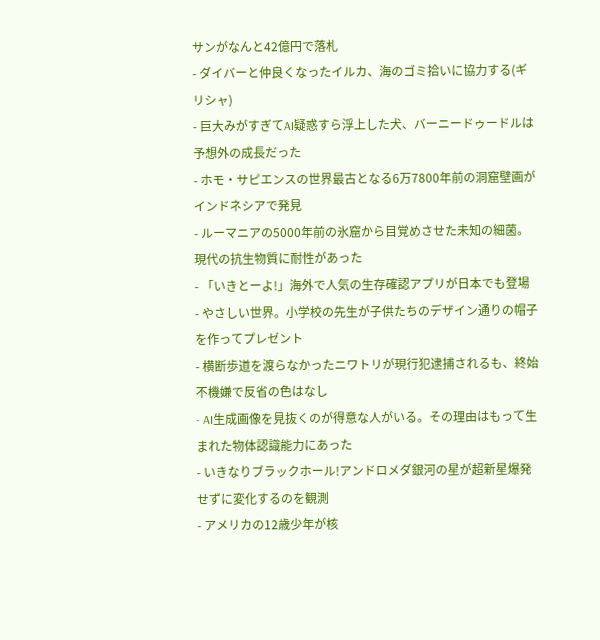サンがなんと42億円で落札
- ダイバーと仲良くなったイルカ、海のゴミ拾いに協力する(ギリシャ)
- 巨大みがすぎてAI疑惑すら浮上した犬、バーニードゥードルは予想外の成長だった
- ホモ・サピエンスの世界最古となる6万7800年前の洞窟壁画がインドネシアで発見
- ルーマニアの5000年前の氷窟から目覚めさせた未知の細菌。現代の抗生物質に耐性があった
- 「いきとーよ!」海外で人気の生存確認アプリが日本でも登場
- やさしい世界。小学校の先生が子供たちのデザイン通りの帽子を作ってプレゼント
- 横断歩道を渡らなかったニワトリが現行犯逮捕されるも、終始不機嫌で反省の色はなし
- AI生成画像を見抜くのが得意な人がいる。その理由はもって生まれた物体認識能力にあった
- いきなりブラックホール!アンドロメダ銀河の星が超新星爆発せずに変化するのを観測
- アメリカの12歳少年が核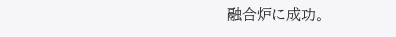融合炉に成功。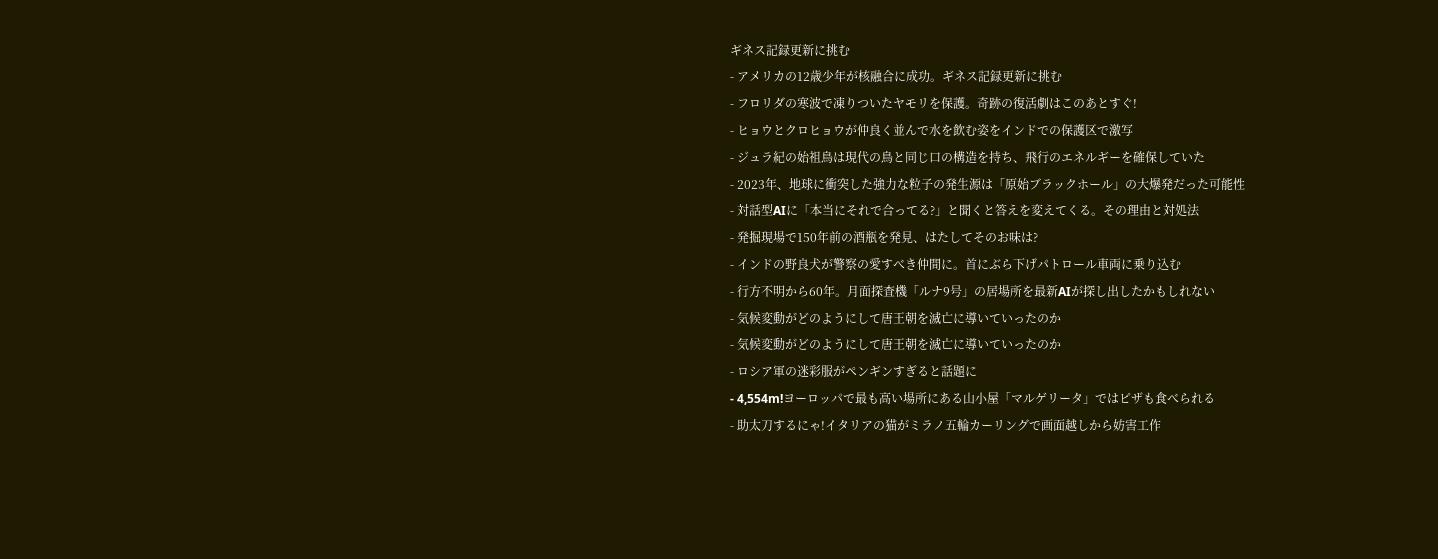ギネス記録更新に挑む
- アメリカの12歳少年が核融合に成功。ギネス記録更新に挑む
- フロリダの寒波で凍りついたヤモリを保護。奇跡の復活劇はこのあとすぐ!
- ヒョウとクロヒョウが仲良く並んで水を飲む姿をインドでの保護区で激写
- ジュラ紀の始祖鳥は現代の鳥と同じ口の構造を持ち、飛行のエネルギーを確保していた
- 2023年、地球に衝突した強力な粒子の発生源は「原始ブラックホール」の大爆発だった可能性
- 対話型AIに「本当にそれで合ってる?」と聞くと答えを変えてくる。その理由と対処法
- 発掘現場で150年前の酒瓶を発見、はたしてそのお味は?
- インドの野良犬が警察の愛すべき仲間に。首にぶら下げパトロール車両に乗り込む
- 行方不明から60年。月面探査機「ルナ9号」の居場所を最新AIが探し出したかもしれない
- 気候変動がどのようにして唐王朝を滅亡に導いていったのか
- 気候変動がどのようにして唐王朝を滅亡に導いていったのか
- ロシア軍の迷彩服がペンギンすぎると話題に
- 4,554m!ヨーロッパで最も高い場所にある山小屋「マルゲリータ」ではピザも食べられる
- 助太刀するにゃ!イタリアの猫がミラノ五輪カーリングで画面越しから妨害工作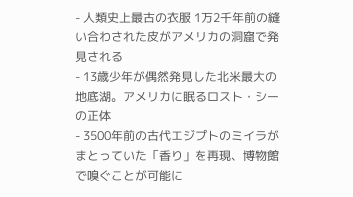- 人類史上最古の衣服 1万2千年前の縫い合わされた皮がアメリカの洞窟で発見される
- 13歳少年が偶然発見した北米最大の地底湖。アメリカに眠るロスト・シーの正体
- 3500年前の古代エジプトのミイラがまとっていた「香り」を再現、博物館で嗅ぐことが可能に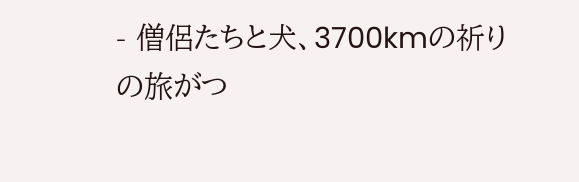- 僧侶たちと犬、3700kmの祈りの旅がつ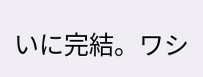いに完結。ワシ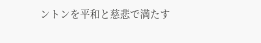ントンを平和と慈悲で満たす